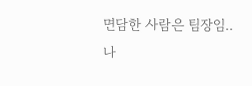면담한 사람은 팀장임..
나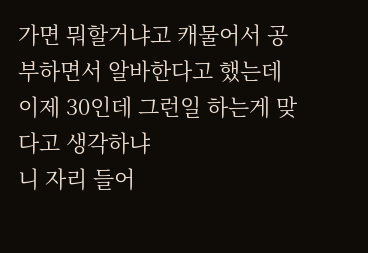가면 뭐할거냐고 캐물어서 공부하면서 알바한다고 했는데
이제 30인데 그런일 하는게 맞다고 생각하냐
니 자리 들어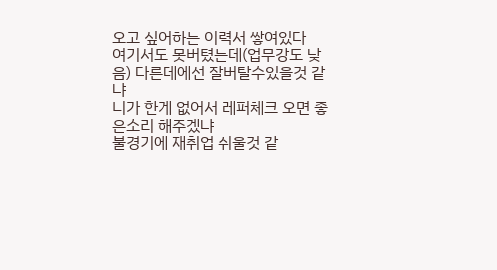오고 싶어하는 이력서 쌓여있다
여기서도 못버텼는데(업무강도 낮음) 다른데에선 잘버탈수있을것 같냐
니가 한게 없어서 레퍼체크 오면 좋은소리 해주겠냐
불경기에 재취업 쉬울것 같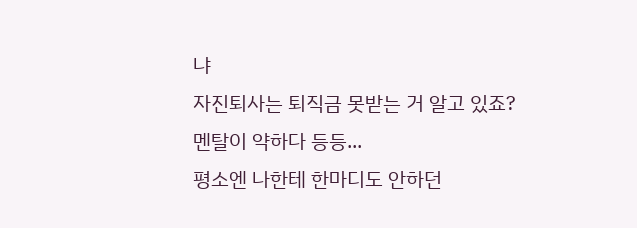냐
자진퇴사는 퇴직금 못받는 거 알고 있죠?
멘탈이 약하다 등등...
평소엔 나한테 한마디도 안하던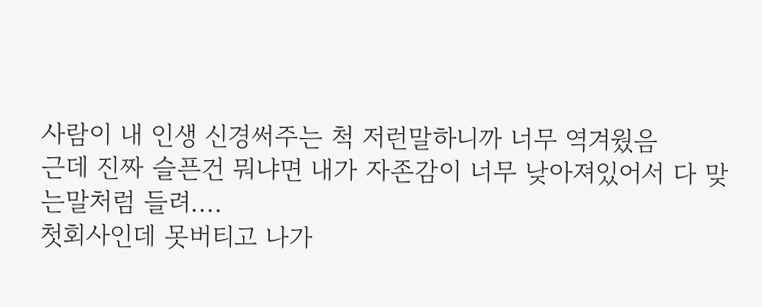사람이 내 인생 신경써주는 척 저런말하니까 너무 역겨웠음
근데 진짜 슬픈건 뭐냐면 내가 자존감이 너무 낮아져있어서 다 맞는말처럼 들려....
첫회사인데 못버티고 나가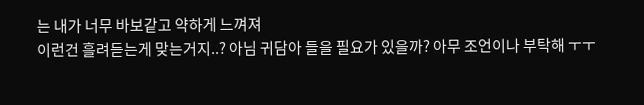는 내가 너무 바보같고 약하게 느껴져
이런건 흘려듣는게 맞는거지..? 아님 귀담아 들을 필요가 있을까? 아무 조언이나 부탁해 ㅜㅜ